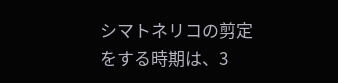シマトネリコの剪定をする時期は、3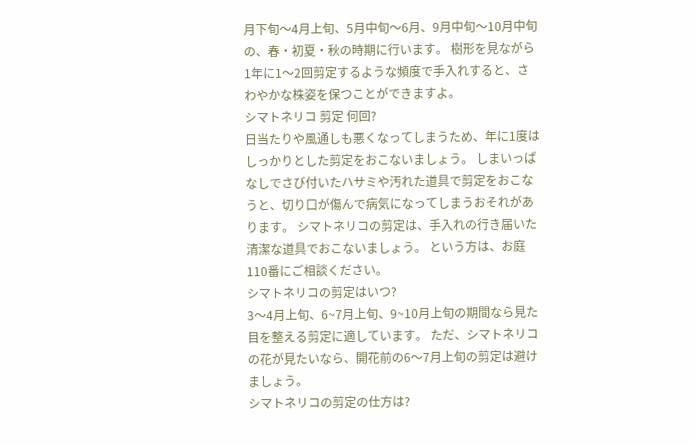月下旬〜4月上旬、5月中旬〜6月、9月中旬〜10月中旬の、春・初夏・秋の時期に行います。 樹形を見ながら1年に1〜2回剪定するような頻度で手入れすると、さわやかな株姿を保つことができますよ。
シマトネリコ 剪定 何回?
日当たりや風通しも悪くなってしまうため、年に1度はしっかりとした剪定をおこないましょう。 しまいっぱなしでさび付いたハサミや汚れた道具で剪定をおこなうと、切り口が傷んで病気になってしまうおそれがあります。 シマトネリコの剪定は、手入れの行き届いた清潔な道具でおこないましょう。 という方は、お庭110番にご相談ください。
シマトネリコの剪定はいつ?
3〜4月上旬、6~7月上旬、9~10月上旬の期間なら見た目を整える剪定に適しています。 ただ、シマトネリコの花が見たいなら、開花前の6〜7月上旬の剪定は避けましょう。
シマトネリコの剪定の仕方は?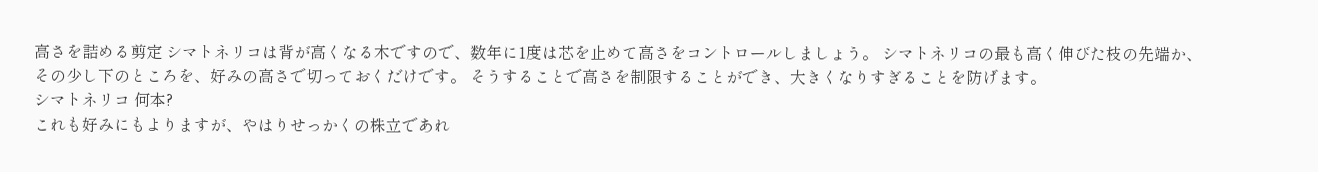高さを詰める剪定 シマトネリコは背が高くなる木ですので、数年に1度は芯を止めて高さをコントロールしましょう。 シマトネリコの最も高く伸びた枝の先端か、その少し下のところを、好みの高さで切っておくだけです。 そうすることで高さを制限することができ、大きくなりすぎることを防げます。
シマトネリコ 何本?
これも好みにもよりますが、やはりせっかくの株立であれ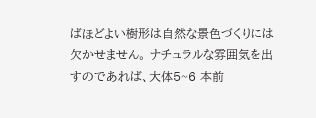ばほどよい樹形は自然な景色づくりには欠かせません。 ナチュラルな雰囲気を出すのであれば、大体5~6 本前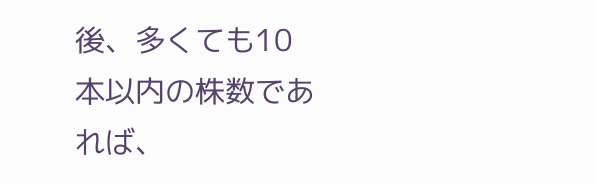後、多くても10 本以内の株数であれば、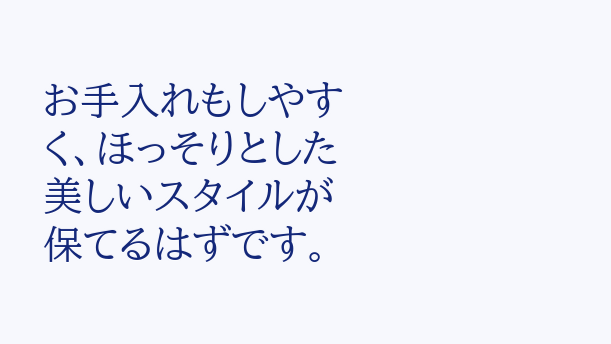お手入れもしやすく、ほっそりとした美しいスタイルが保てるはずです。